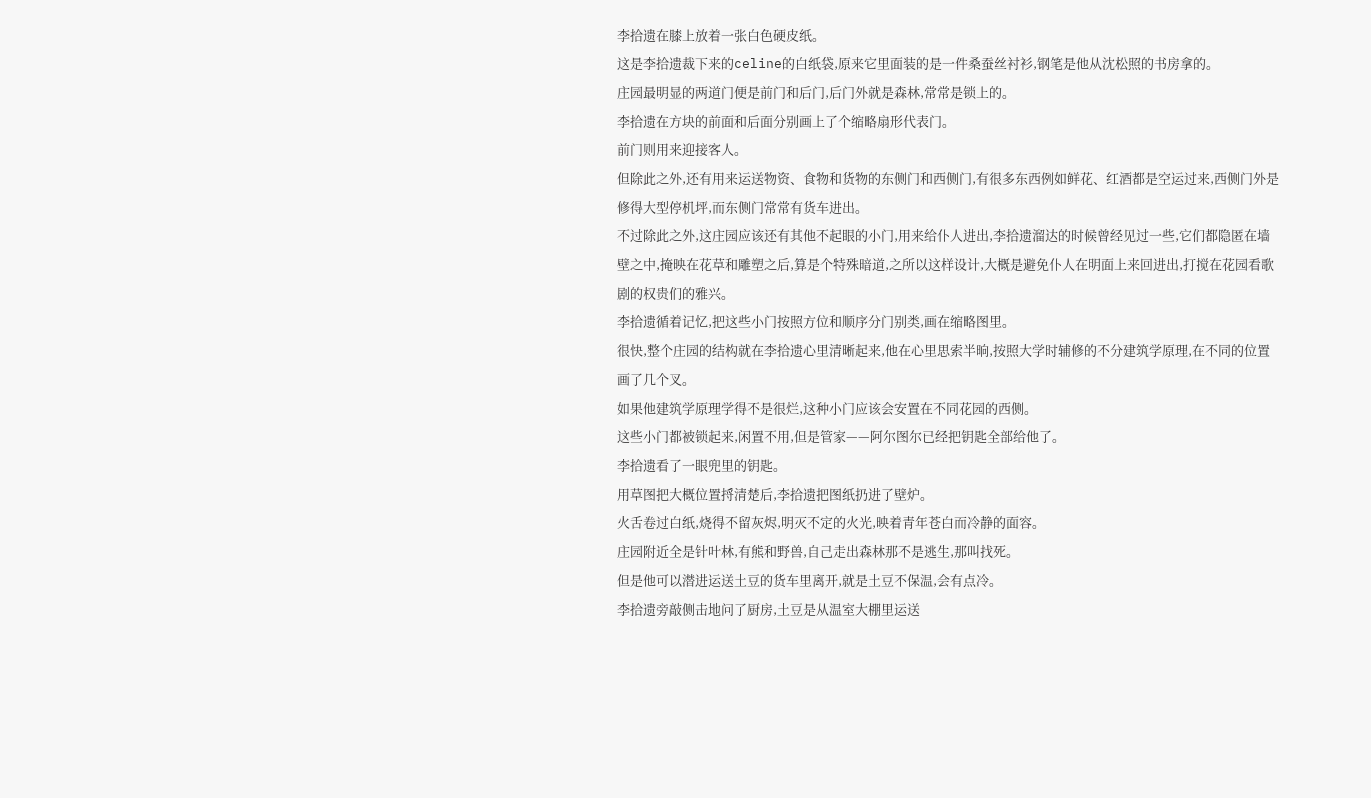李拾遗在膝上放着一张白色硬皮纸。
这是李拾遗裁下来的celine的白纸袋,原来它里面装的是一件桑蚕丝衬衫,钢笔是他从沈松照的书房拿的。
庄园最明显的两道门便是前门和后门,后门外就是森林,常常是锁上的。
李拾遗在方块的前面和后面分别画上了个缩略扇形代表门。
前门则用来迎接客人。
但除此之外,还有用来运送物资、食物和货物的东侧门和西侧门,有很多东西例如鲜花、红酒都是空运过来,西侧门外是修得大型停机坪,而东侧门常常有货车进出。
不过除此之外,这庄园应该还有其他不起眼的小门,用来给仆人进出,李拾遗溜达的时候曾经见过一些,它们都隐匿在墙壁之中,掩映在花草和雕塑之后,算是个特殊暗道,之所以这样设计,大概是避免仆人在明面上来回进出,打搅在花园看歌剧的权贵们的雅兴。
李拾遗循着记忆,把这些小门按照方位和顺序分门别类,画在缩略图里。
很快,整个庄园的结构就在李拾遗心里清晰起来,他在心里思索半晌,按照大学时辅修的不分建筑学原理,在不同的位置画了几个叉。
如果他建筑学原理学得不是很烂,这种小门应该会安置在不同花园的西侧。
这些小门都被锁起来,闲置不用,但是管家——阿尔图尔已经把钥匙全部给他了。
李拾遗看了一眼兜里的钥匙。
用草图把大概位置捋清楚后,李拾遗把图纸扔进了壁炉。
火舌卷过白纸,烧得不留灰烬,明灭不定的火光,映着青年苍白而冷静的面容。
庄园附近全是针叶林,有熊和野兽,自己走出森林那不是逃生,那叫找死。
但是他可以潜进运送土豆的货车里离开,就是土豆不保温,会有点冷。
李拾遗旁敲侧击地问了厨房,土豆是从温室大棚里运送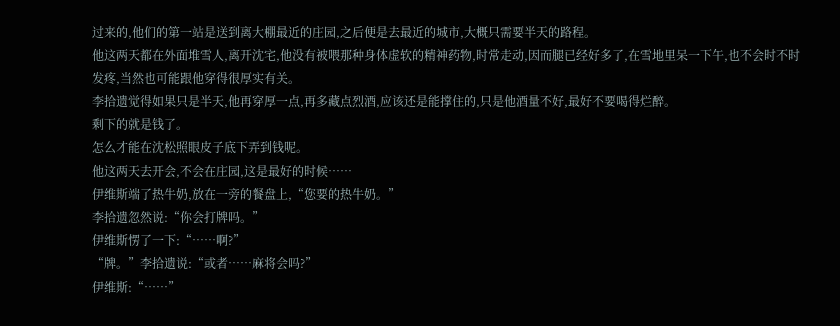过来的,他们的第一站是送到离大棚最近的庄园,之后便是去最近的城市,大概只需要半天的路程。
他这两天都在外面堆雪人,离开沈宅,他没有被喂那种身体虚软的精神药物,时常走动,因而腿已经好多了,在雪地里呆一下午,也不会时不时发疼,当然也可能跟他穿得很厚实有关。
李拾遗觉得如果只是半天,他再穿厚一点,再多藏点烈酒,应该还是能撑住的,只是他酒量不好,最好不要喝得烂醉。
剩下的就是钱了。
怎么才能在沈松照眼皮子底下弄到钱呢。
他这两天去开会,不会在庄园,这是最好的时候……
伊维斯端了热牛奶,放在一旁的餐盘上,“您要的热牛奶。”
李拾遗忽然说:“你会打牌吗。”
伊维斯愣了一下:“……啊?”
“牌。”李拾遗说:“或者……麻将会吗?”
伊维斯:“……”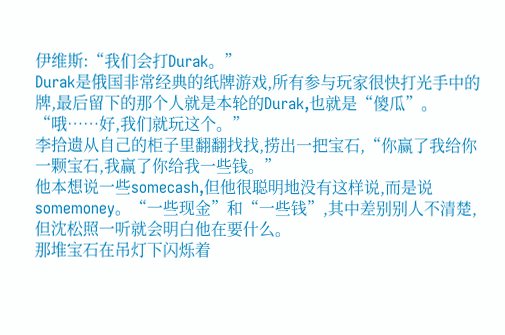伊维斯:“我们会打Durak。”
Durak是俄国非常经典的纸牌游戏,所有参与玩家很快打光手中的牌,最后留下的那个人就是本轮的Durak,也就是“傻瓜”。
“哦……好,我们就玩这个。”
李拾遗从自己的柜子里翻翻找找,捞出一把宝石,“你赢了我给你一颗宝石,我赢了你给我一些钱。”
他本想说一些somecash,但他很聪明地没有这样说,而是说somemoney。“一些现金”和“一些钱”,其中差别别人不清楚,但沈松照一听就会明白他在要什么。
那堆宝石在吊灯下闪烁着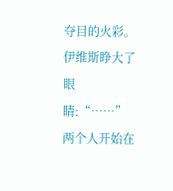夺目的火彩。
伊维斯睁大了眼睛:“……”
两个人开始在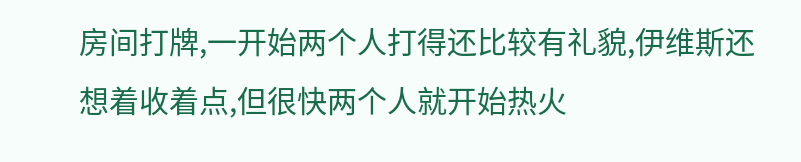房间打牌,一开始两个人打得还比较有礼貌,伊维斯还想着收着点,但很快两个人就开始热火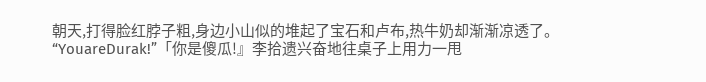朝天,打得脸红脖子粗,身边小山似的堆起了宝石和卢布,热牛奶却渐渐凉透了。
“YouareDurak!”「你是傻瓜!』李拾遗兴奋地往桌子上用力一甩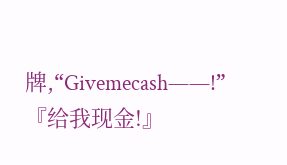牌,“Givemecash——!”『给我现金!』